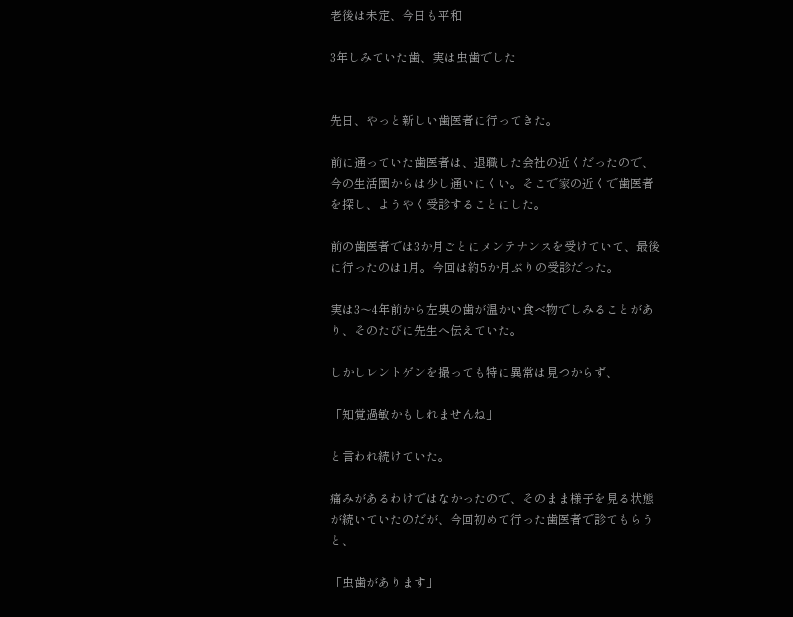老後は未定、今日も平和

3年しみていた歯、実は虫歯でした


先日、やっと新しい歯医者に行ってきた。

前に通っていた歯医者は、退職した会社の近くだったので、今の生活圏からは少し通いにくい。そこで家の近くで歯医者を探し、ようやく受診することにした。

前の歯医者では3か月ごとにメンテナンスを受けていて、最後に行ったのは1月。今回は約5か月ぶりの受診だった。

実は3〜4年前から左奥の歯が温かい食べ物でしみることがあり、そのたびに先生へ伝えていた。

しかしレントゲンを撮っても特に異常は見つからず、

「知覚過敏かもしれませんね」

と言われ続けていた。

痛みがあるわけではなかったので、そのまま様子を見る状態が続いていたのだが、今回初めて行った歯医者で診てもらうと、

「虫歯があります」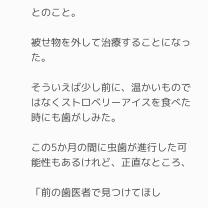とのこと。

被せ物を外して治療することになった。

そういえば少し前に、温かいものではなくストロベリーアイスを食べた時にも歯がしみた。

この5か月の間に虫歯が進行した可能性もあるけれど、正直なところ、

「前の歯医者で見つけてほし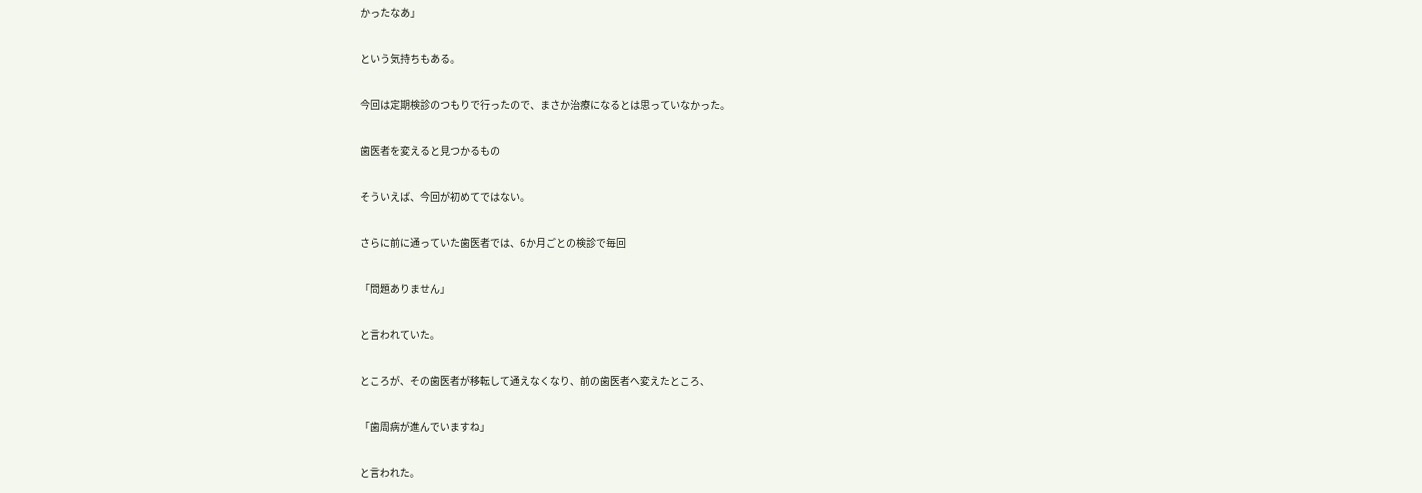かったなあ」

という気持ちもある。

今回は定期検診のつもりで行ったので、まさか治療になるとは思っていなかった。

歯医者を変えると見つかるもの

そういえば、今回が初めてではない。

さらに前に通っていた歯医者では、6か月ごとの検診で毎回

「問題ありません」

と言われていた。

ところが、その歯医者が移転して通えなくなり、前の歯医者へ変えたところ、

「歯周病が進んでいますね」

と言われた。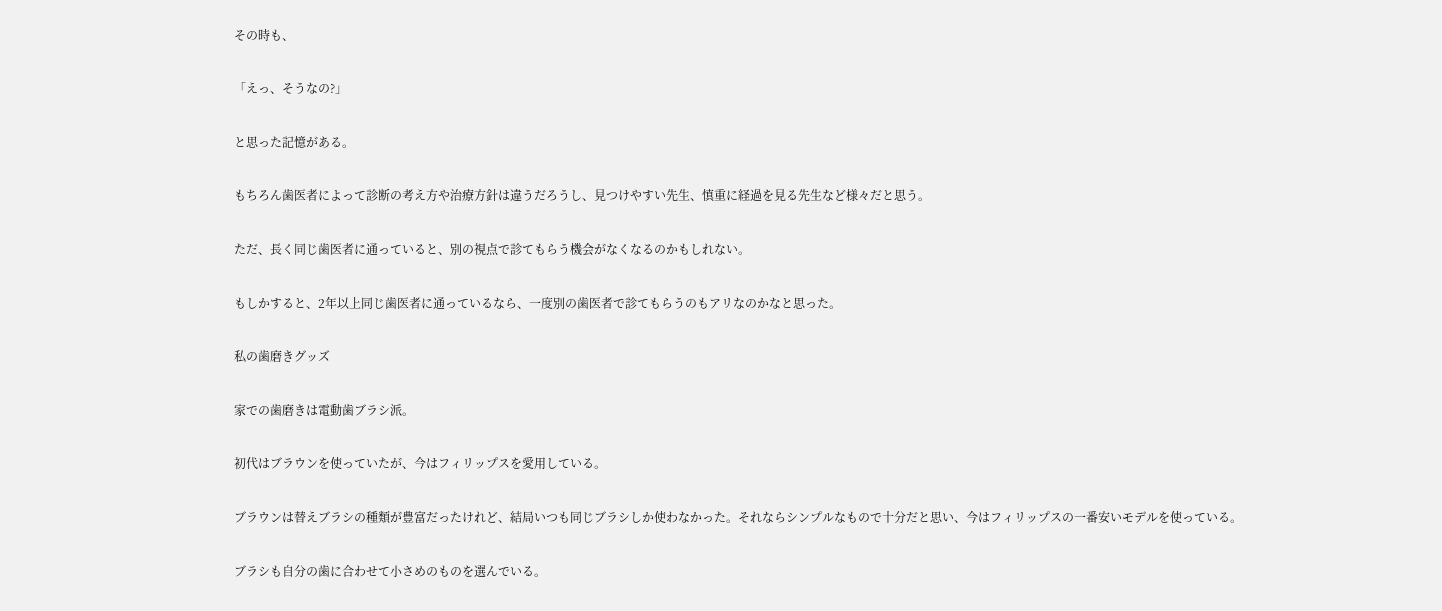その時も、

「えっ、そうなの?」

と思った記憶がある。

もちろん歯医者によって診断の考え方や治療方針は違うだろうし、見つけやすい先生、慎重に経過を見る先生など様々だと思う。

ただ、長く同じ歯医者に通っていると、別の視点で診てもらう機会がなくなるのかもしれない。

もしかすると、2年以上同じ歯医者に通っているなら、一度別の歯医者で診てもらうのもアリなのかなと思った。

私の歯磨きグッズ

家での歯磨きは電動歯ブラシ派。

初代はブラウンを使っていたが、今はフィリップスを愛用している。

ブラウンは替えブラシの種類が豊富だったけれど、結局いつも同じブラシしか使わなかった。それならシンプルなもので十分だと思い、今はフィリップスの一番安いモデルを使っている。

ブラシも自分の歯に合わせて小さめのものを選んでいる。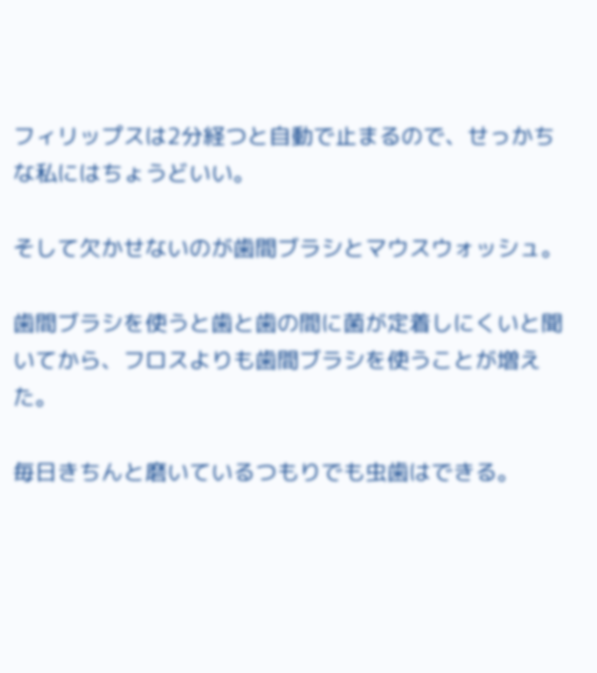フィリップスは2分経つと自動で止まるので、せっかちな私にはちょうどいい。

そして欠かせないのが歯間ブラシとマウスウォッシュ。

歯間ブラシを使うと歯と歯の間に菌が定着しにくいと聞いてから、フロスよりも歯間ブラシを使うことが増えた。

毎日きちんと磨いているつもりでも虫歯はできる。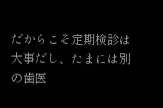だからこそ定期検診は大事だし、たまには別の歯医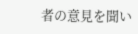者の意見を聞い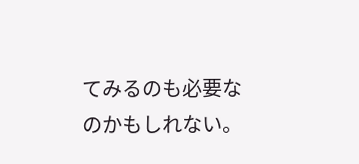てみるのも必要なのかもしれない。